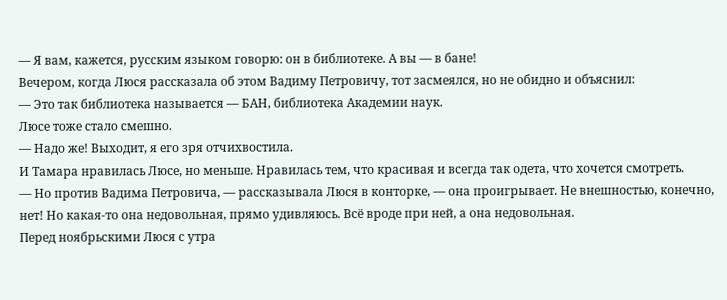— Я вам, кажется, русским языком говорю: он в библиотеке. А вы — в бане!
Вечером, когда Люся рассказала об этом Вадиму Петровичу, тот засмеялся, но не обидно и объяснил:
— Это так библиотека называется — БАН, библиотека Академии наук.
Люсе тоже стало смешно.
— Надо же! Выходит, я его зря отчихвостила.
И Тамара нравилась Люсе, но меньше. Нравилась тем, что красивая и всегда так одета, что хочется смотреть.
— Но против Вадима Петровича, — рассказывала Люся в конторке, — она проигрывает. Не внешностью, конечно, нет! Но какая-то она недовольная, прямо удивляюсь. Всё вроде при ней, а она недовольная.
Перед ноябрьскими Люся с утра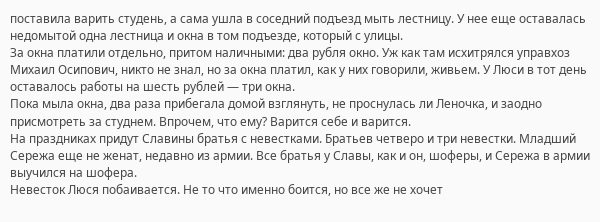поставила варить студень, а сама ушла в соседний подъезд мыть лестницу. У нее еще оставалась недомытой одна лестница и окна в том подъезде, который с улицы.
За окна платили отдельно, притом наличными: два рубля окно. Уж как там исхитрялся управхоз Михаил Осипович, никто не знал, но за окна платил, как у них говорили, живьем. У Люси в тот день оставалось работы на шесть рублей — три окна.
Пока мыла окна, два раза прибегала домой взглянуть, не проснулась ли Леночка, и заодно присмотреть за студнем. Впрочем, что ему? Варится себе и варится.
На праздниках придут Славины братья с невестками. Братьев четверо и три невестки. Младший Сережа еще не женат, недавно из армии. Все братья у Славы, как и он, шоферы, и Сережа в армии выучился на шофера.
Невесток Люся побаивается. Не то что именно боится, но все же не хочет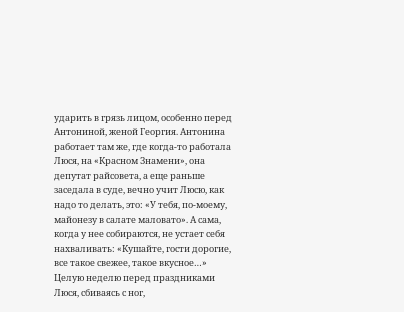ударить в грязь лицом, особенно перед Антониной, женой Георгия. Антонина работает там же, где когда-то работала Люся, на «Красном Знамени», она депутат райсовета, а еще раньше заседала в суде, вечно учит Люсю, как надо то делать, это: «У тебя, по-моему, майонезу в салате маловато». А сама, когда у нее собираются, не устает себя нахваливать: «Кушайте, гости дорогие, все такое свежее, такое вкусное…»
Целую неделю перед праздниками Люся, сбиваясь с ног,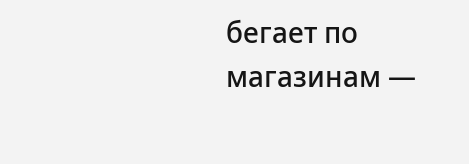бегает по магазинам —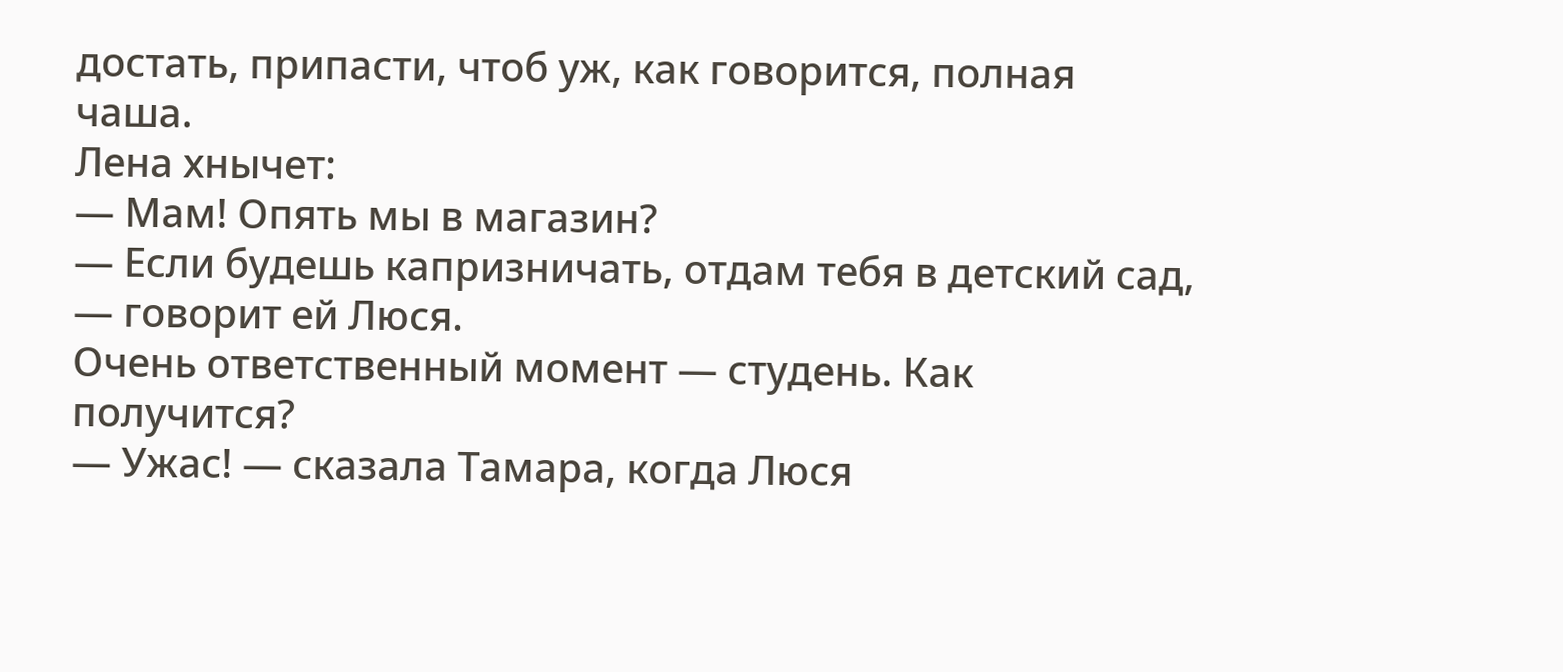достать, припасти, чтоб уж, как говорится, полная чаша.
Лена хнычет:
— Мам! Опять мы в магазин?
— Если будешь капризничать, отдам тебя в детский сад, — говорит ей Люся.
Очень ответственный момент — студень. Как получится?
— Ужас! — сказала Тамара, когда Люся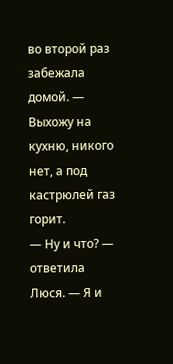во второй раз забежала домой. — Выхожу на кухню, никого нет, а под кастрюлей газ горит.
— Ну и что? — ответила Люся. — Я и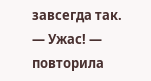завсегда так.
— Ужас! — повторила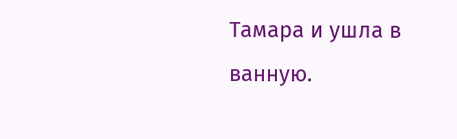Тамара и ушла в ванную.